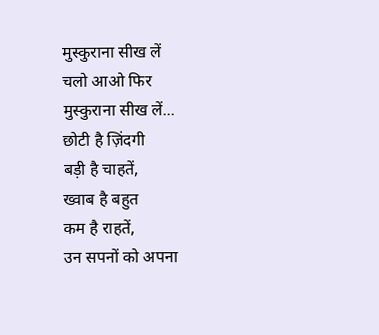मुस्कुराना सीख लें
चलो आओ फिर
मुस्कुराना सीख लें...
छोटी है ज़िंदगी
बड़ी है चाहतें,
ख्वाब है बहुत
कम है राहतें,
उन सपनों को अपना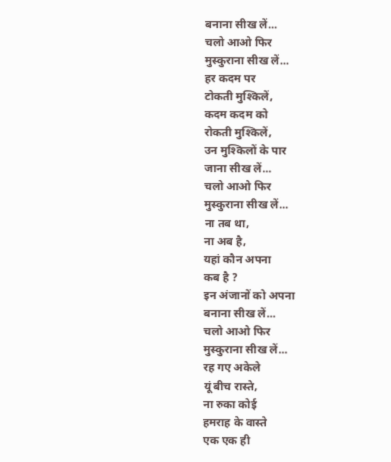बनाना सीख लें...
चलो आओ फिर
मुस्कुराना सीख लें...
हर कदम पर
टोकती मुश्किलें,
कदम कदम को
रोकती मुश्किलें,
उन मुश्किलों के पार
जाना सीख लें...
चलो आओ फिर
मुस्कुराना सीख लें...
ना तब था,
ना अब है,
यहां कौन अपना
कब है ?
इन अंजानों को अपना
बनाना सीख लें...
चलो आओ फिर
मुस्कुराना सीख लें...
रह गए अकेले
यूं बीच रास्ते,
ना रुका कोई
हमराह के वास्ते
एक एक ही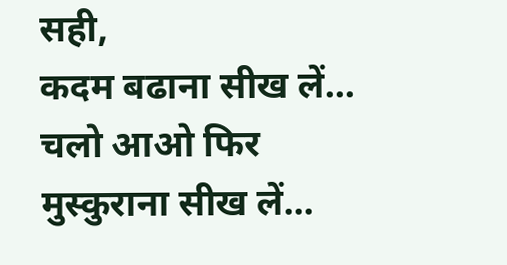सही,
कदम बढाना सीख लें...
चलो आओ फिर
मुस्कुराना सीख लें...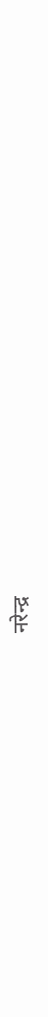नरेन्द्र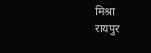मिश्रा
रायपुर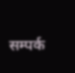सम्पर्क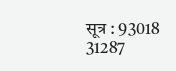सूत्र : 93018 31287